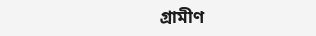গ্রামীণ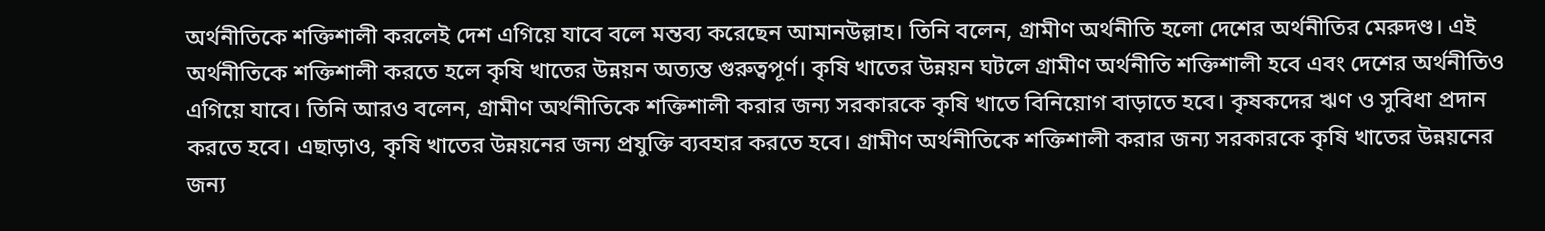অর্থনীতিকে শক্তিশালী করলেই দেশ এগিয়ে যাবে বলে মন্তব্য করেছেন আমানউল্লাহ। তিনি বলেন, গ্রামীণ অর্থনীতি হলো দেশের অর্থনীতির মেরুদণ্ড। এই অর্থনীতিকে শক্তিশালী করতে হলে কৃষি খাতের উন্নয়ন অত্যন্ত গুরুত্বপূর্ণ। কৃষি খাতের উন্নয়ন ঘটলে গ্রামীণ অর্থনীতি শক্তিশালী হবে এবং দেশের অর্থনীতিও এগিয়ে যাবে। তিনি আরও বলেন, গ্রামীণ অর্থনীতিকে শক্তিশালী করার জন্য সরকারকে কৃষি খাতে বিনিয়োগ বাড়াতে হবে। কৃষকদের ঋণ ও সুবিধা প্রদান করতে হবে। এছাড়াও, কৃষি খাতের উন্নয়নের জন্য প্রযুক্তি ব্যবহার করতে হবে। গ্রামীণ অর্থনীতিকে শক্তিশালী করার জন্য সরকারকে কৃষি খাতের উন্নয়নের জন্য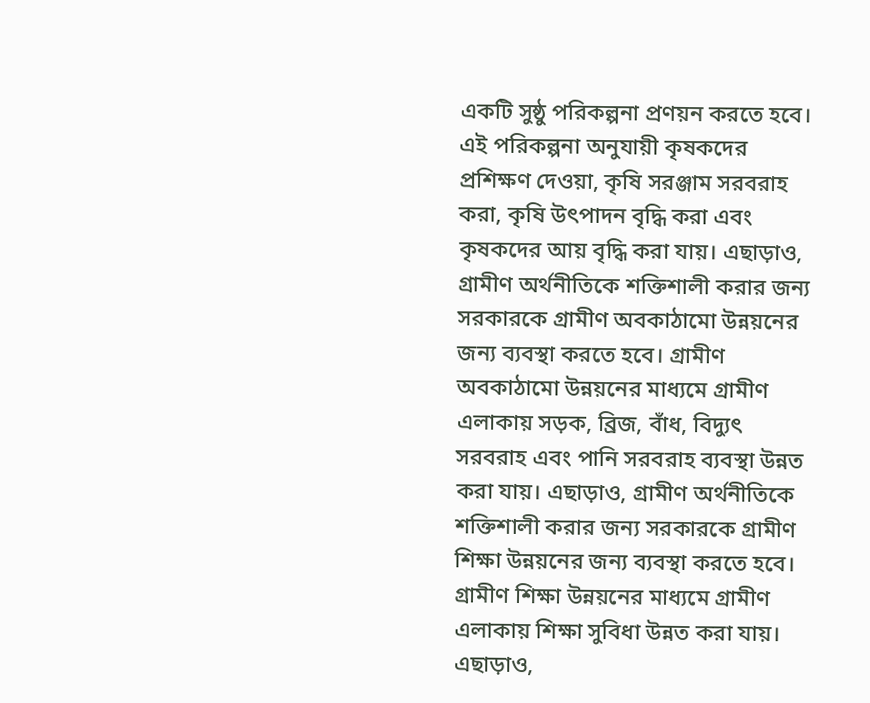একটি সুষ্ঠু পরিকল্পনা প্রণয়ন করতে হবে। এই পরিকল্পনা অনুযায়ী কৃষকদের প্রশিক্ষণ দেওয়া, কৃষি সরঞ্জাম সরবরাহ করা, কৃষি উৎপাদন বৃদ্ধি করা এবং কৃষকদের আয় বৃদ্ধি করা যায়। এছাড়াও, গ্রামীণ অর্থনীতিকে শক্তিশালী করার জন্য সরকারকে গ্রামীণ অবকাঠামো উন্নয়নের জন্য ব্যবস্থা করতে হবে। গ্রামীণ অবকাঠামো উন্নয়নের মাধ্যমে গ্রামীণ এলাকায় সড়ক, ব্রিজ, বাঁধ, বিদ্যুৎ সরবরাহ এবং পানি সরবরাহ ব্যবস্থা উন্নত করা যায়। এছাড়াও, গ্রামীণ অর্থনীতিকে শক্তিশালী করার জন্য সরকারকে গ্রামীণ শিক্ষা উন্নয়নের জন্য ব্যবস্থা করতে হবে। গ্রামীণ শিক্ষা উন্নয়নের মাধ্যমে গ্রামীণ এলাকায় শিক্ষা সুবিধা উন্নত করা যায়। এছাড়াও,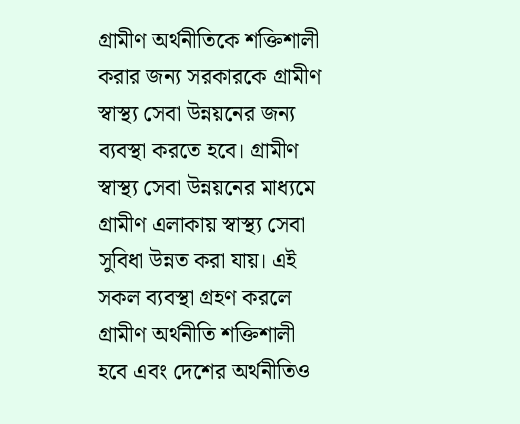গ্রামীণ অর্থনীতিকে শক্তিশালী করার জন্য সরকারকে গ্রামীণ স্বাস্থ্য সেবা উন্নয়নের জন্য ব্যবস্থা করতে হবে। গ্রামীণ স্বাস্থ্য সেবা উন্নয়নের মাধ্যমে গ্রামীণ এলাকায় স্বাস্থ্য সেবা সুবিধা উন্নত করা যায়। এই সকল ব্যবস্থা গ্রহণ করলে গ্রামীণ অর্থনীতি শক্তিশালী হবে এবং দেশের অর্থনীতিও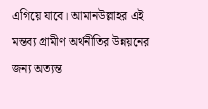এগিয়ে যাবে। আমানউল্লাহর এই মন্তব্য গ্রামীণ অর্থনীতির উন্নয়নের জন্য অত্যন্ত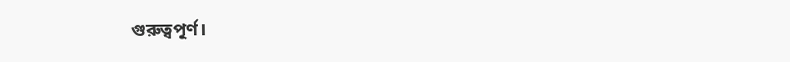গুরুত্বপূর্ণ।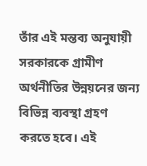তাঁর এই মন্তব্য অনুযায়ী সরকারকে গ্রামীণ অর্থনীতির উন্নয়নের জন্য বিভিন্ন ব্যবস্থা গ্রহণ করতে হবে। এই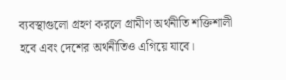ব্যবস্থাগুলো গ্রহণ করলে গ্রামীণ অর্থনীতি শক্তিশালী হবে এবং দেশের অর্থনীতিও এগিয়ে যাবে।